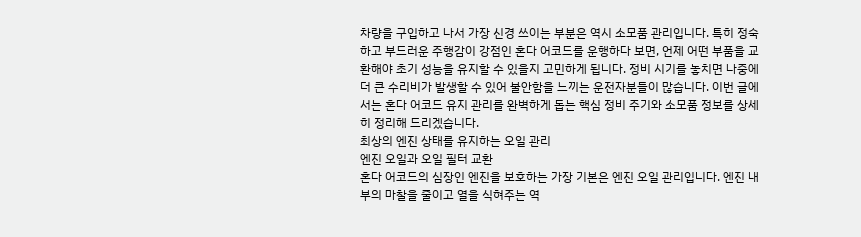차량을 구입하고 나서 가장 신경 쓰이는 부분은 역시 소모품 관리입니다. 특히 정숙하고 부드러운 주행감이 강점인 혼다 어코드를 운행하다 보면, 언제 어떤 부품을 교환해야 초기 성능을 유지할 수 있을지 고민하게 됩니다. 정비 시기를 놓치면 나중에 더 큰 수리비가 발생할 수 있어 불안함을 느끼는 운전자분들이 많습니다. 이번 글에서는 혼다 어코드 유지 관리를 완벽하게 돕는 핵심 정비 주기와 소모품 정보를 상세히 정리해 드리겠습니다.
최상의 엔진 상태를 유지하는 오일 관리
엔진 오일과 오일 필터 교환
혼다 어코드의 심장인 엔진을 보호하는 가장 기본은 엔진 오일 관리입니다. 엔진 내부의 마찰을 줄이고 열을 식혀주는 역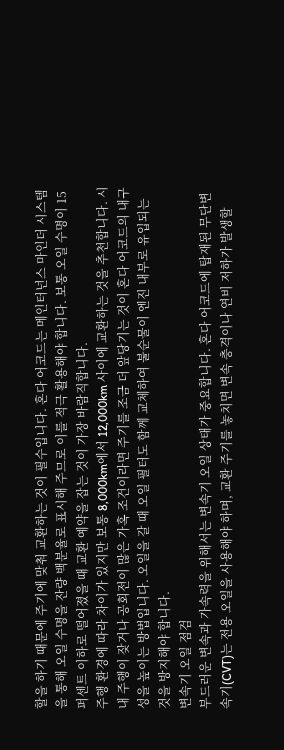할을 하기 때문에 주기에 맞춰 교환하는 것이 필수입니다. 혼다 어코드는 메인터넌스 마인더 시스템을 통해 오일 수명을 잔량 백분율로 표시해 주므로 이를 적극 활용해야 합니다. 보통 오일 수명이 15퍼센트 이하로 떨어졌을 때 교환 예약을 잡는 것이 가장 바람직합니다.
주행 환경에 따라 차이가 있지만 보통 8,000km에서 12,000km 사이에 교환하는 것을 추천합니다. 시내 주행이 잦거나 공회전이 많은 가혹 조건이라면 주기를 조금 더 앞당기는 것이 혼다 어코드의 내구성을 높이는 방법입니다. 오일을 갈 때 오일 필터도 함께 교체하여 불순물이 엔진 내부로 유입되는 것을 방지해야 합니다.
변속기 오일 점검
부드러운 변속과 가속력을 위해서는 변속기 오일 상태가 중요합니다. 혼다 어코드에 탑재된 무단변속기(CVT)는 전용 오일을 사용해야 하며, 교환 주기를 놓치면 변속 충격이나 연비 저하가 발생할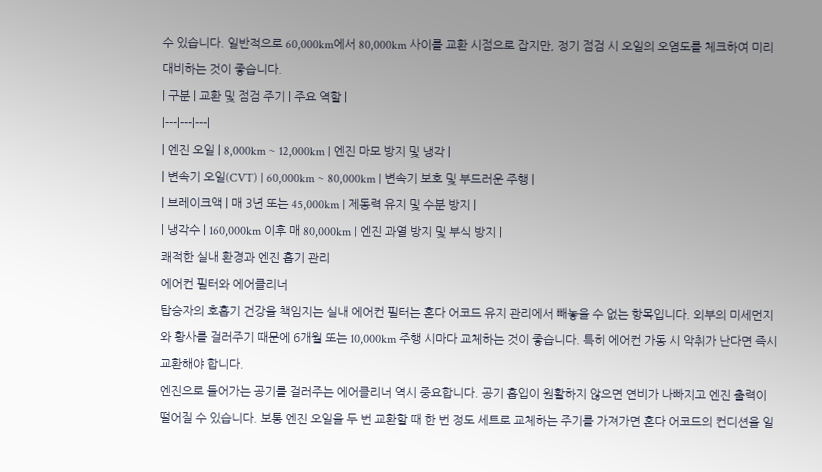수 있습니다. 일반적으로 60,000km에서 80,000km 사이를 교환 시점으로 잡지만, 정기 점검 시 오일의 오염도를 체크하여 미리 대비하는 것이 좋습니다.
| 구분 | 교환 및 점검 주기 | 주요 역할 |
|---|---|---|
| 엔진 오일 | 8,000km ~ 12,000km | 엔진 마모 방지 및 냉각 |
| 변속기 오일(CVT) | 60,000km ~ 80,000km | 변속기 보호 및 부드러운 주행 |
| 브레이크액 | 매 3년 또는 45,000km | 제동력 유지 및 수분 방지 |
| 냉각수 | 160,000km 이후 매 80,000km | 엔진 과열 방지 및 부식 방지 |
쾌적한 실내 환경과 엔진 흡기 관리
에어컨 필터와 에어클리너
탑승자의 호흡기 건강을 책임지는 실내 에어컨 필터는 혼다 어코드 유지 관리에서 빼놓을 수 없는 항목입니다. 외부의 미세먼지와 황사를 걸러주기 때문에 6개월 또는 10,000km 주행 시마다 교체하는 것이 좋습니다. 특히 에어컨 가동 시 악취가 난다면 즉시 교환해야 합니다.
엔진으로 들어가는 공기를 걸러주는 에어클리너 역시 중요합니다. 공기 흡입이 원활하지 않으면 연비가 나빠지고 엔진 출력이 떨어질 수 있습니다. 보통 엔진 오일을 두 번 교환할 때 한 번 정도 세트로 교체하는 주기를 가져가면 혼다 어코드의 컨디션을 일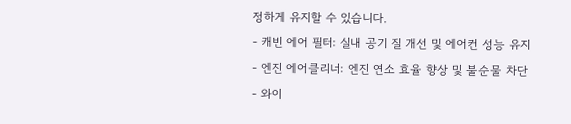정하게 유지할 수 있습니다.
- 캐빈 에어 필터: 실내 공기 질 개선 및 에어컨 성능 유지
- 엔진 에어클리너: 엔진 연소 효율 향상 및 불순물 차단
- 와이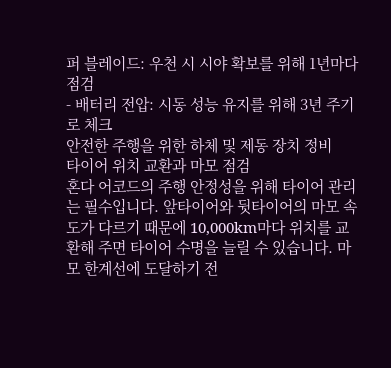퍼 블레이드: 우천 시 시야 확보를 위해 1년마다 점검
- 배터리 전압: 시동 성능 유지를 위해 3년 주기로 체크
안전한 주행을 위한 하체 및 제동 장치 정비
타이어 위치 교환과 마모 점검
혼다 어코드의 주행 안정성을 위해 타이어 관리는 필수입니다. 앞타이어와 뒷타이어의 마모 속도가 다르기 때문에 10,000km마다 위치를 교환해 주면 타이어 수명을 늘릴 수 있습니다. 마모 한계선에 도달하기 전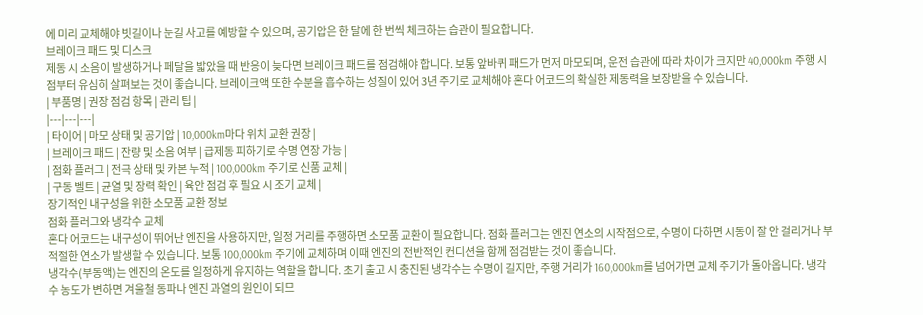에 미리 교체해야 빗길이나 눈길 사고를 예방할 수 있으며, 공기압은 한 달에 한 번씩 체크하는 습관이 필요합니다.
브레이크 패드 및 디스크
제동 시 소음이 발생하거나 페달을 밟았을 때 반응이 늦다면 브레이크 패드를 점검해야 합니다. 보통 앞바퀴 패드가 먼저 마모되며, 운전 습관에 따라 차이가 크지만 40,000km 주행 시점부터 유심히 살펴보는 것이 좋습니다. 브레이크액 또한 수분을 흡수하는 성질이 있어 3년 주기로 교체해야 혼다 어코드의 확실한 제동력을 보장받을 수 있습니다.
| 부품명 | 권장 점검 항목 | 관리 팁 |
|---|---|---|
| 타이어 | 마모 상태 및 공기압 | 10,000km마다 위치 교환 권장 |
| 브레이크 패드 | 잔량 및 소음 여부 | 급제동 피하기로 수명 연장 가능 |
| 점화 플러그 | 전극 상태 및 카본 누적 | 100,000km 주기로 신품 교체 |
| 구동 벨트 | 균열 및 장력 확인 | 육안 점검 후 필요 시 조기 교체 |
장기적인 내구성을 위한 소모품 교환 정보
점화 플러그와 냉각수 교체
혼다 어코드는 내구성이 뛰어난 엔진을 사용하지만, 일정 거리를 주행하면 소모품 교환이 필요합니다. 점화 플러그는 엔진 연소의 시작점으로, 수명이 다하면 시동이 잘 안 걸리거나 부적절한 연소가 발생할 수 있습니다. 보통 100,000km 주기에 교체하며 이때 엔진의 전반적인 컨디션을 함께 점검받는 것이 좋습니다.
냉각수(부동액)는 엔진의 온도를 일정하게 유지하는 역할을 합니다. 초기 출고 시 충진된 냉각수는 수명이 길지만, 주행 거리가 160,000km를 넘어가면 교체 주기가 돌아옵니다. 냉각수 농도가 변하면 겨울철 동파나 엔진 과열의 원인이 되므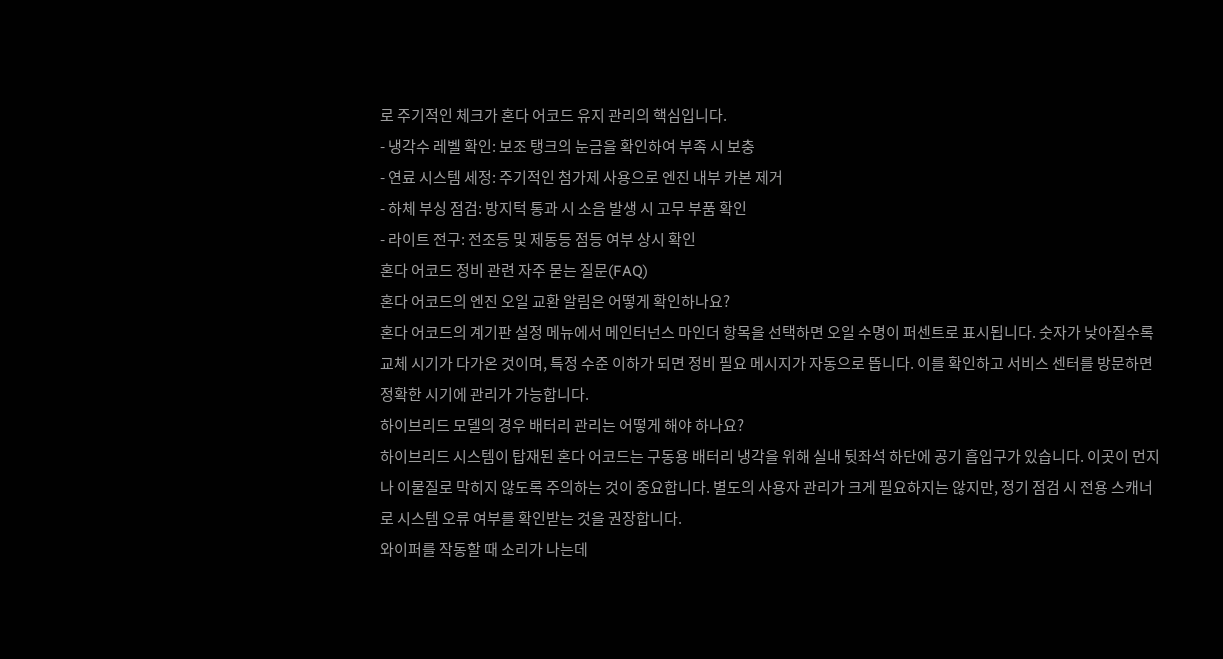로 주기적인 체크가 혼다 어코드 유지 관리의 핵심입니다.
- 냉각수 레벨 확인: 보조 탱크의 눈금을 확인하여 부족 시 보충
- 연료 시스템 세정: 주기적인 첨가제 사용으로 엔진 내부 카본 제거
- 하체 부싱 점검: 방지턱 통과 시 소음 발생 시 고무 부품 확인
- 라이트 전구: 전조등 및 제동등 점등 여부 상시 확인
혼다 어코드 정비 관련 자주 묻는 질문(FAQ)
혼다 어코드의 엔진 오일 교환 알림은 어떻게 확인하나요?
혼다 어코드의 계기판 설정 메뉴에서 메인터넌스 마인더 항목을 선택하면 오일 수명이 퍼센트로 표시됩니다. 숫자가 낮아질수록 교체 시기가 다가온 것이며, 특정 수준 이하가 되면 정비 필요 메시지가 자동으로 뜹니다. 이를 확인하고 서비스 센터를 방문하면 정확한 시기에 관리가 가능합니다.
하이브리드 모델의 경우 배터리 관리는 어떻게 해야 하나요?
하이브리드 시스템이 탑재된 혼다 어코드는 구동용 배터리 냉각을 위해 실내 뒷좌석 하단에 공기 흡입구가 있습니다. 이곳이 먼지나 이물질로 막히지 않도록 주의하는 것이 중요합니다. 별도의 사용자 관리가 크게 필요하지는 않지만, 정기 점검 시 전용 스캐너로 시스템 오류 여부를 확인받는 것을 권장합니다.
와이퍼를 작동할 때 소리가 나는데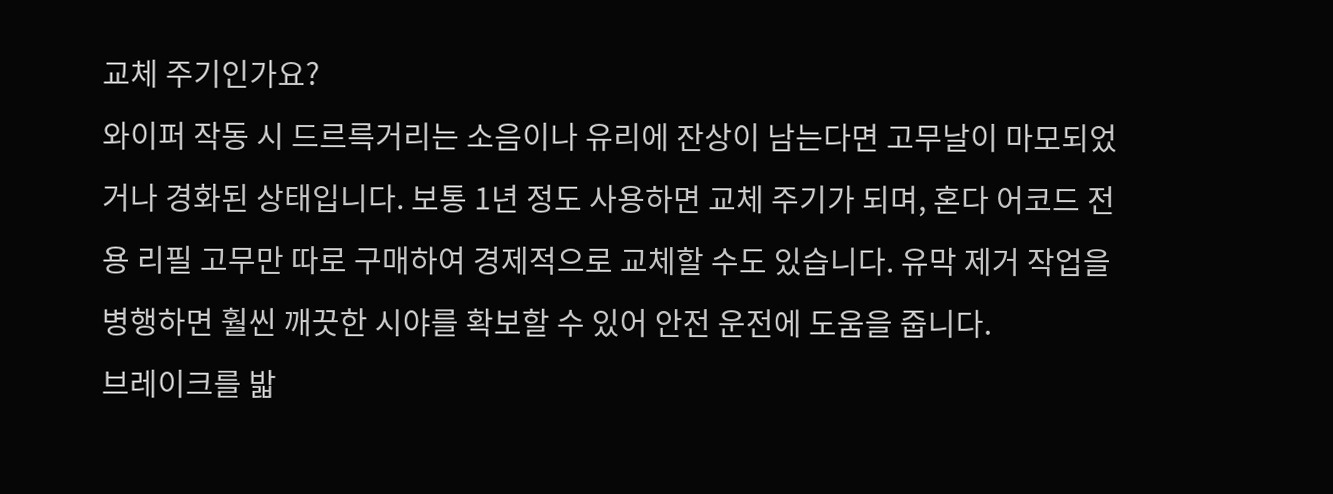교체 주기인가요?
와이퍼 작동 시 드르륵거리는 소음이나 유리에 잔상이 남는다면 고무날이 마모되었거나 경화된 상태입니다. 보통 1년 정도 사용하면 교체 주기가 되며, 혼다 어코드 전용 리필 고무만 따로 구매하여 경제적으로 교체할 수도 있습니다. 유막 제거 작업을 병행하면 훨씬 깨끗한 시야를 확보할 수 있어 안전 운전에 도움을 줍니다.
브레이크를 밟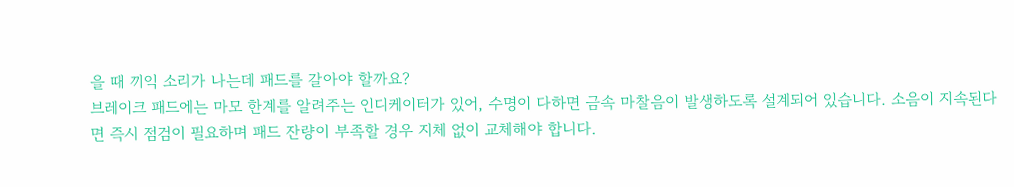을 때 끼익 소리가 나는데 패드를 갈아야 할까요?
브레이크 패드에는 마모 한계를 알려주는 인디케이터가 있어, 수명이 다하면 금속 마찰음이 발생하도록 설계되어 있습니다. 소음이 지속된다면 즉시 점검이 필요하며 패드 잔량이 부족할 경우 지체 없이 교체해야 합니다.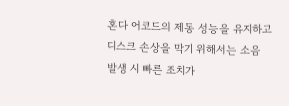혼다 어코드의 제동 성능을 유지하고 디스크 손상을 막기 위해서는 소음 발생 시 빠른 조치가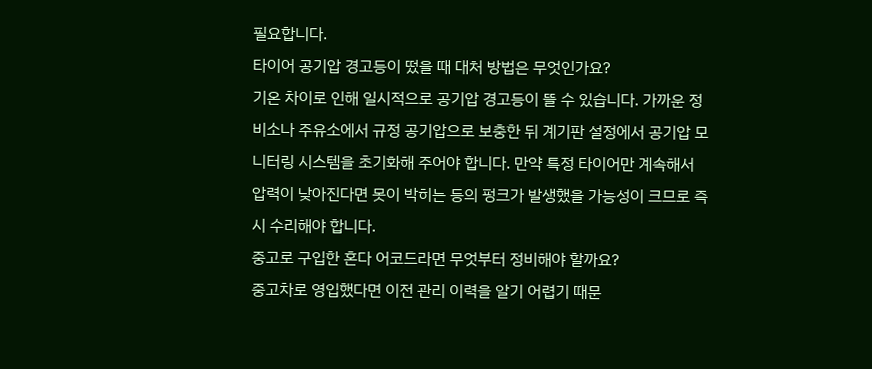필요합니다.
타이어 공기압 경고등이 떴을 때 대처 방법은 무엇인가요?
기온 차이로 인해 일시적으로 공기압 경고등이 뜰 수 있습니다. 가까운 정비소나 주유소에서 규정 공기압으로 보충한 뒤 계기판 설정에서 공기압 모니터링 시스템을 초기화해 주어야 합니다. 만약 특정 타이어만 계속해서 압력이 낮아진다면 못이 박히는 등의 펑크가 발생했을 가능성이 크므로 즉시 수리해야 합니다.
중고로 구입한 혼다 어코드라면 무엇부터 정비해야 할까요?
중고차로 영입했다면 이전 관리 이력을 알기 어렵기 때문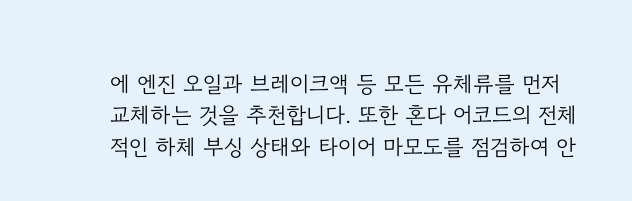에 엔진 오일과 브레이크액 등 모든 유체류를 먼저 교체하는 것을 추천합니다. 또한 혼다 어코드의 전체적인 하체 부싱 상태와 타이어 마모도를 점검하여 안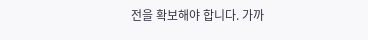전을 확보해야 합니다. 가까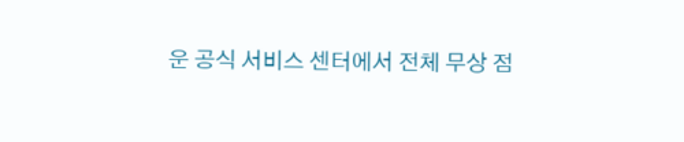운 공식 서비스 센터에서 전체 무상 점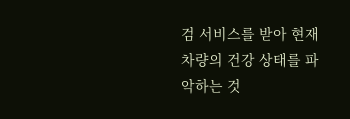검 서비스를 받아 현재 차량의 건강 상태를 파악하는 것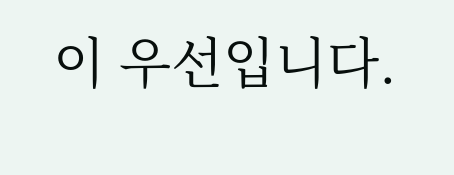이 우선입니다.